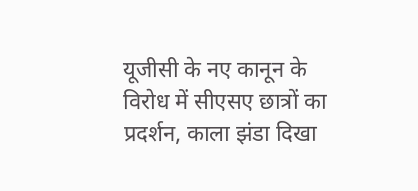यूजीसी के नए कानून के विरोध में सीएसए छात्रों का प्रदर्शन, काला झंडा दिखा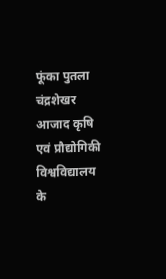फूंका पुतला
चंद्रशेखर आजाद कृषि एवं प्रौद्योगिकी विश्वविद्यालय के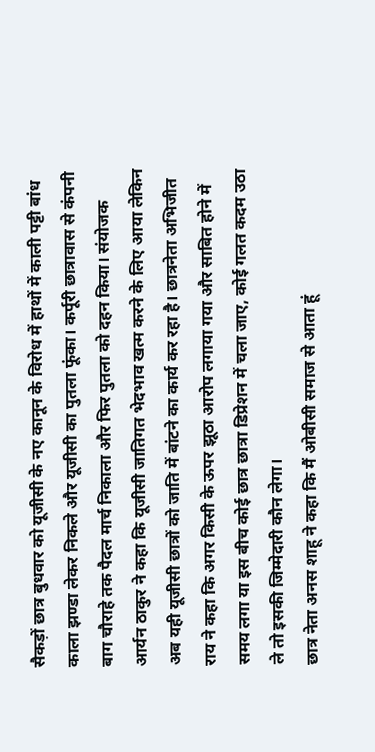सैकड़ों छात्र बुधवार को यूजीसी के नए कानून के विरोध में हाथों में काली पट्टी बांध काला झण्डा लेकर निकले और यूजीसी का पुतला फूंका। कर्पूरी छात्रावास से कंपनी बाग चौराहे तक पैदल मार्च निकाला और फिर पुतला को दहन किया। संयोजक आर्यन ठाकुर ने कहा कि यूजीसी जातिगत भेदभाव खत्म करने के लिए आया लेकिन अब यही यूजीसी छात्रों को जाति में बांटने का कार्य कर रहा है। छात्रनेता अभिजीत राय ने कहा कि अगर किसी के ऊपर झूठा आरोप लगाया गया और साबित होने में समय लगा या इस बीच कोई छात्र छात्रा डिप्रेशन में चला जाए, कोई गलत कदम उठा ले तो इसकी जिम्मेदारी कौन लेगा।
छात्र नेता अनस शाहू ने कहा कि मैं ओबीसी समाज से आता हूं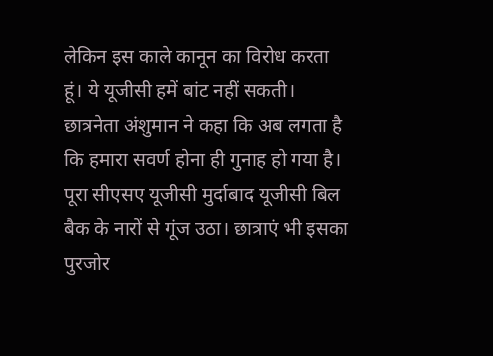लेकिन इस काले कानून का विरोध करता हूं। ये यूजीसी हमें बांट नहीं सकती। छात्रनेता अंशुमान ने कहा कि अब लगता है कि हमारा सवर्ण होना ही गुनाह हो गया है। पूरा सीएसए यूजीसी मुर्दाबाद यूजीसी बिल बैक के नारों से गूंज उठा। छात्राएं भी इसका पुरजोर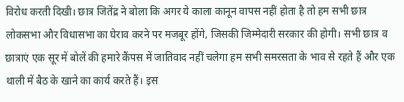विरोध करती दिखी। छात्र जितेंद्र ने बोला कि अगर ये काला कानून वापस नहीं होता है तो हम सभी छात्र लोकसभा और विधासभा का घेराव करने पर मजबूर होंगे, जिसकी जिम्मेदारी सरकार की होगी। सभी छात्र व छात्राएं एक सूर में बोलें की हमारे कैंपस में जातिवाद नहीं चलेगा हम सभी समरसता के भाव से रहते हैं और एक थाली में बैठ के खाने का कार्य करते हैं। इस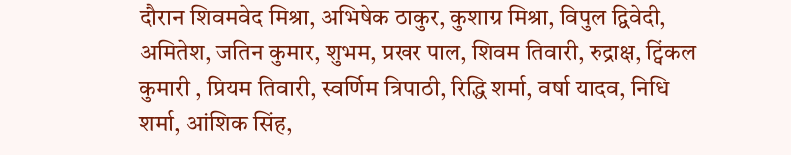दौरान शिवमवेद मिश्रा, अभिषेक ठाकुर, कुशाग्र मिश्रा, विपुल द्विवेदी, अमितेश, जतिन कुमार, शुभम, प्रखर पाल, शिवम तिवारी, रुद्राक्ष, ट्विंकल कुमारी , प्रियम तिवारी, स्वर्णिम त्रिपाठी, रिद्धि शर्मा, वर्षा यादव, निधि शर्मा, आंशिक सिंह,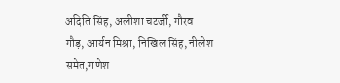अदिति सिंह, अलीशा चटर्जी, गौरव गौड़, आर्यन मिश्रा, निखिल सिंह, नीलेश समेत,गणेश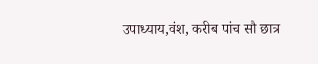उपाध्याय,वंश, करीब पांच सौ छात्र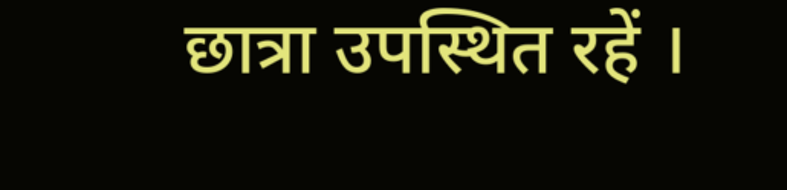छात्रा उपस्थित रहें ।